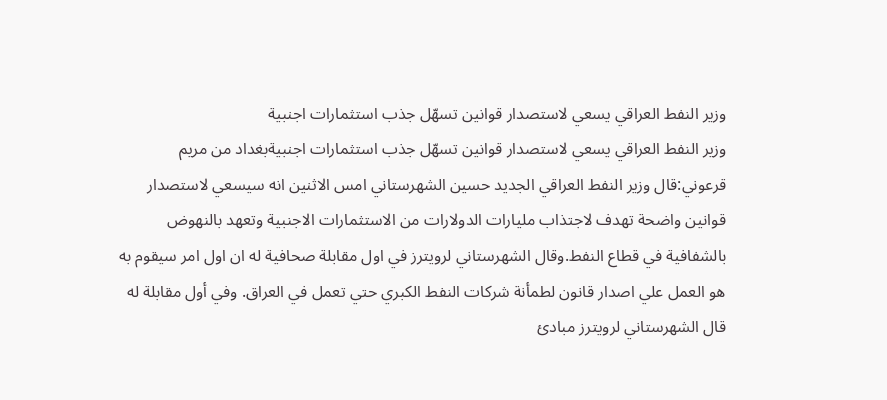وزير النفط العراقي يسعي لاستصدار قوانين تسهّل جذب استثمارات اجنبية
وزير النفط العراقي يسعي لاستصدار قوانين تسهّل جذب استثمارات اجنبيةبغداد من مريم قرعوني:قال وزير النفط العراقي الجديد حسين الشهرستاني امس الاثنين انه سيسعي لاستصدار قوانين واضحة تهدف لاجتذاب مليارات الدولارات من الاستثمارات الاجنبية وتعهد بالنهوض بالشفافية في قطاع النفط.وقال الشهرستاني لرويترز في اول مقابلة صحافية له ان اول امر سيقوم به هو العمل علي اصدار قانون لطمأنة شركات النفط الكبري حتي تعمل في العراق. وفي أول مقابلة له قال الشهرستاني لرويترز مبادئ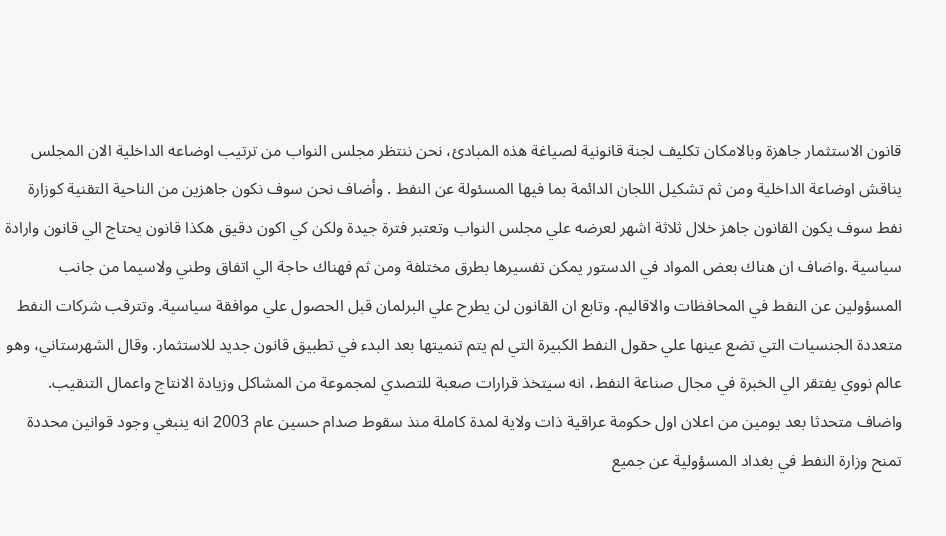قانون الاستثمار جاهزة وبالامكان تكليف لجنة قانونية لصياغة هذه المبادئ، نحن ننتظر مجلس النواب من ترتيب اوضاعه الداخلية الان المجلس يناقش اوضاعة الداخلية ومن ثم تشكيل اللجان الدائمة بما فيها المسئولة عن النفط . وأضاف نحن سوف نكون جاهزين من الناحية التقنية كوزارة نفط سوف يكون القانون جاهز خلال ثلاثة اشهر لعرضه علي مجلس النواب وتعتبر فترة جيدة ولكن كي اكون دقيق هكذا قانون يحتاج الي قانون وارادة سياسية .واضاف ان هناك بعض المواد في الدستور يمكن تفسيرها بطرق مختلفة ومن ثم فهناك حاجة الي اتفاق وطني ولاسيما من جانب المسؤولين عن النفط في المحافظات والاقاليم. وتابع ان القانون لن يطرح علي البرلمان قبل الحصول علي موافقة سياسية. وتترقب شركات النفط متعددة الجنسيات التي تضع عينها علي حقول النفط الكبيرة التي لم يتم تنميتها بعد البدء في تطبيق قانون جديد للاستثمار. وقال الشهرستاني، وهو عالم نووي يفتقر الي الخبرة في مجال صناعة النفط، انه سيتخذ قرارات صعبة للتصدي لمجموعة من المشاكل وزيادة الانتاج واعمال التنقيب. واضاف متحدثا بعد يومين من اعلان اول حكومة عراقية ذات ولاية لمدة كاملة منذ سقوط صدام حسين عام 2003 انه ينبغي وجود قوانين محددة تمنح وزارة النفط في بغداد المسؤولية عن جميع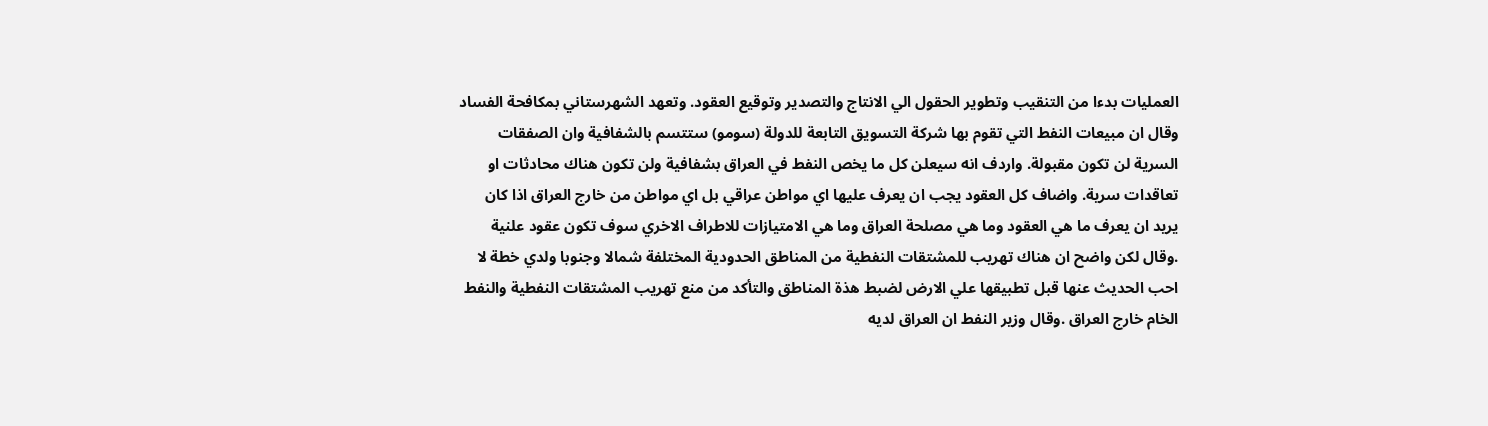العمليات بدءا من التنقيب وتطوير الحقول الي الانتاج والتصدير وتوقيع العقود. وتعهد الشهرستاني بمكافحة الفساد وقال ان مبيعات النفط التي تقوم بها شركة التسويق التابعة للدولة (سومو) ستتسم بالشفافية وان الصفقات السرية لن تكون مقبولة. واردف انه سيعلن كل ما يخص النفط في العراق بشفافية ولن تكون هناك محادثات او تعاقدات سرية. واضاف كل العقود يجب ان يعرف عليها اي مواطن عراقي بل اي مواطن من خارج العراق اذا كان يريد ان يعرف ما هي العقود وما هي مصلحة العراق وما هي الامتيازات للاطراف الاخري سوف تكون عقود علنية .وقال لكن واضح ان هناك تهريب للمشتقات النفطية من المناطق الحدودية المختلفة شمالا وجنوبا ولدي خطة لا احب الحديث عنها قبل تطبيقها علي الارض لضبط هذة المناطق والتأكد من منع تهريب المشتقات النفطية والنفط الخام خارج العراق .وقال وزير النفط ان العراق لديه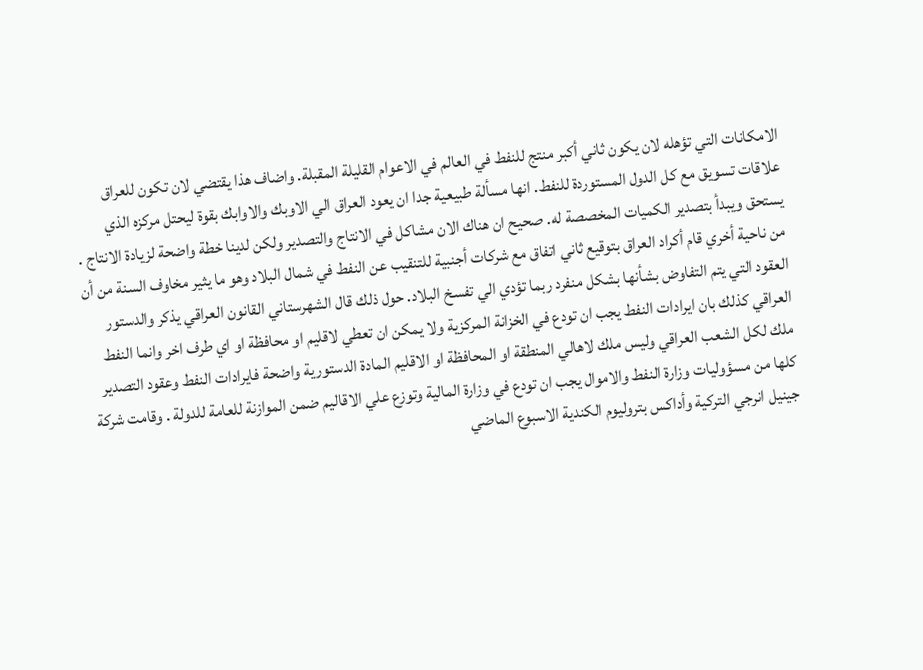الامكانات التي تؤهله لان يكون ثاني أكبر منتج للنفط في العالم في الاعوام القليلة المقبلة. واضاف هذا يقتضي لان تكون للعراق علاقات تسويق مع كل الدول المستوردة للنفط. انها مسألة طبيعية جدا ان يعود العراق الي الاوبك والاوابك بقوة ليحتل مركزه الذي يستحق ويبدأ بتصدير الكميات المخصصة له. صحيح ان هناك الان مشاكل في الانتاج والتصدير ولكن لدينا خطة واضحة لزيادة الانتاج . من ناحية أخري قام أكراد العراق بتوقيع ثاني اتفاق مع شركات أجنبية للتنقيب عن النفط في شمال البلاد وهو ما يثير مخاوف السنة من أن العقود التي يتم التفاوض بشأنها بشكل منفرد ربما تؤدي الي تفسخ البلاد. حول ذلك قال الشهرستاني القانون العراقي يذكر والدستور العراقي كذلك بان ايرادات النفط يجب ان تودع في الخزانة المركزية ولا يمكن ان تعطي لاقليم او محافظة او اي طرف اخر وانما النفط ملك لكل الشعب العراقي وليس ملك لاهالي المنطقة او المحافظة او الاقليم المادة الدستورية واضحة فايرادات النفط وعقود التصدير كلها من مسؤوليات وزارة النفط والاموال يجب ان تودع في وزارة المالية وتوزع علي الاقاليم ضمن الموازنة للعامة للدولة . وقامت شركة جينيل انرجي التركية وأداكس بتروليوم الكندية الاسبوع الماضي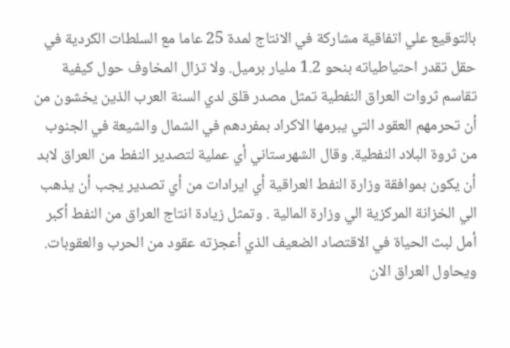بالتوقيع علي اتفاقية مشاركة في الانتاج لمدة 25 عاما مع السلطات الكردية في حقل تقدر احتياطياته بنحو 1.2 مليار برميل. ولا تزال المخاوف حول كيفية تقاسم ثروات العراق النفطية تمثل مصدر قلق لدي السنة العرب الذين يخشون من أن تحرمهم العقود التي يبرمها الاكراد بمفردهم في الشمال والشيعة في الجنوب من ثروة البلاد النفطية. وقال الشهرستاني أي عملية لتصدير النفط من العراق لابد أن يكون بموافقة وزارة النفط العراقية أي ايرادات من أي تصدير يجب أن يذهب الي الخزانة المركزية الي وزارة المالية . وتمثل زيادة انتاج العراق من النفط أكبر أمل لبث الحياة في الاقتصاد الضعيف الذي أعجزته عقود من الحرب والعقوبات. ويحاول العراق الان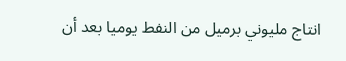انتاج مليوني برميل من النفط يوميا بعد أن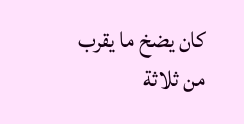كان يضخ ما يقرب من ثلاثة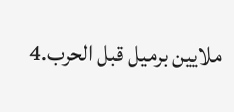ملايين برميل قبل الحرب.4